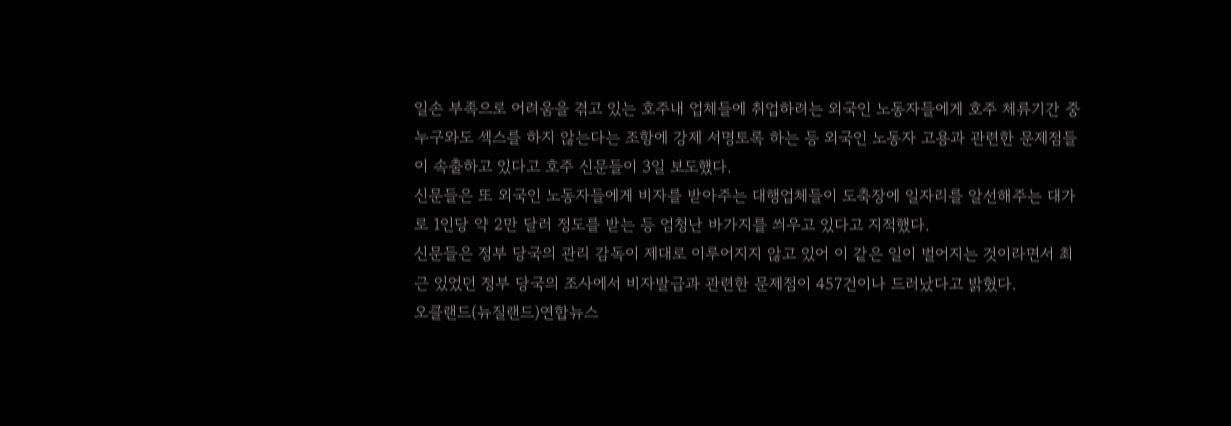일손 부족으로 어려움을 겪고 있는 호주내 업체들에 취업하려는 외국인 노동자들에게 호주 체류기간 중 누구와도 섹스를 하지 않는다는 조항에 강제 서명토록 하는 등 외국인 노동자 고용과 관련한 문제점들이 속출하고 있다고 호주 신문들이 3일 보도했다.
신문들은 또 외국인 노동자들에게 비자를 받아주는 대행업체들이 도축장에 일자리를 알선해주는 대가로 1인당 약 2만 달러 정도를 받는 등 엄청난 바가지를 씌우고 있다고 지적했다.
신문들은 정부 당국의 관리 감독이 제대로 이루어지지 않고 있어 이 같은 일이 벌어지는 것이라면서 최근 있었던 정부 당국의 조사에서 비자발급과 관련한 문제점이 457건이나 드러났다고 밝혔다.
오클랜드(뉴질랜드)연합뉴스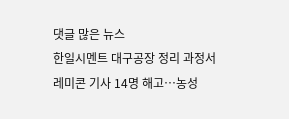댓글 많은 뉴스
한일시멘트 대구공장 정리 과정서 레미콘 기사 14명 해고…농성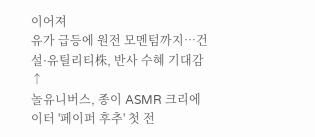이어져
유가 급등에 원전 모멘텀까지…건설·유틸리티株, 반사 수혜 기대감↑
놀유니버스, 종이 ASMR 크리에이터 '페이퍼 후추' 첫 전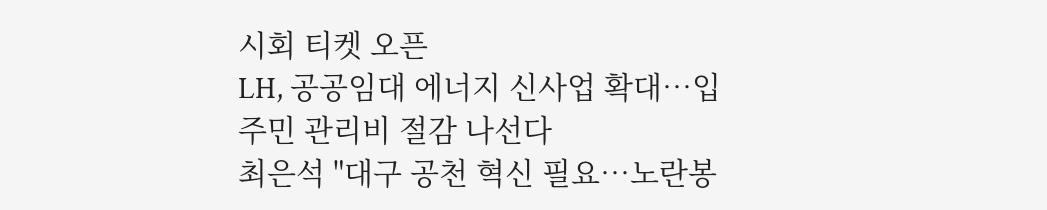시회 티켓 오픈
LH, 공공임대 에너지 신사업 확대…입주민 관리비 절감 나선다
최은석 "대구 공천 혁신 필요…노란봉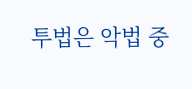투법은 악법 중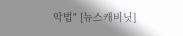악법" [뉴스캐비닛]